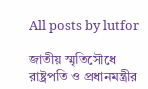All posts by lutfor

জাতীয় স্মৃতিসৌধে রাষ্ট্রপতি ও প্রধানমন্ত্রীর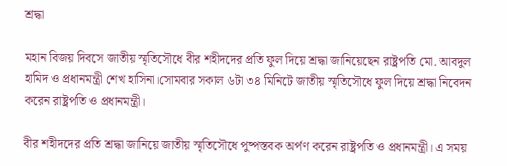শ্রদ্ধা

মহান বিজয় দিবসে জাতীয় স্মৃতিসৌধে বীর শহীদদের প্রতি ফুল দিয়ে শ্রদ্ধা জানিয়েছেন রাষ্ট্রপতি মো. আবদুল হামিদ ও প্রধানমন্ত্রী শেখ হাসিনা।সোমবার সকাল ৬টা ৩৪ মিনিটে জাতীয় স্মৃতিসৌধে ফুল দিয়ে শ্রদ্ধা নিবেদন করেন রাষ্ট্রপতি ও প্রধানমন্ত্রী।

বীর শহীদদের প্রতি শ্রদ্ধা জানিয়ে জাতীয় স্মৃতিসৌধে পুষ্পস্তবক অর্পণ করেন রাষ্ট্রপতি ও প্রধানমন্ত্রী। এ সময়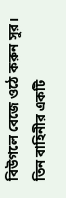বিউগলে বেজে ওঠে করুন সুর। তিন বাহিনীর একটি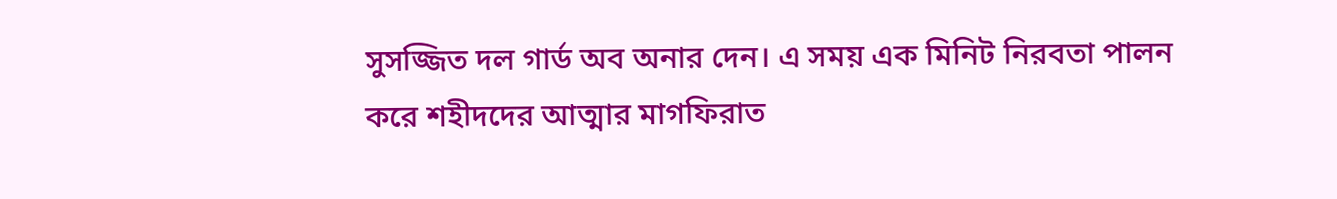সুসজ্জিত দল গার্ড অব অনার দেন। এ সময় এক মিনিট নিরবতা পালন করে শহীদদের আত্মার মাগফিরাত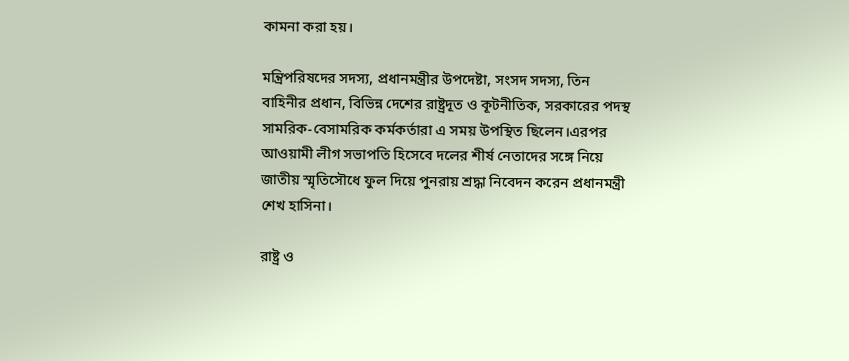কামনা করা হয়।

মন্ত্রিপরিষদের সদস্য, প্রধানমন্ত্রীর উপদেষ্টা, সংসদ সদস্য, তিন বাহিনীর প্রধান, বিভিন্ন দেশের রাষ্ট্রদূত ও কূটনীতিক, সরকারের পদস্থ সামরিক-বেসামরিক কর্মকর্তারা এ সময় উপস্থিত ছিলেন।এরপর আওয়ামী লীগ সভাপতি হিসেবে দলের শীর্ষ নেতাদের সঙ্গে নিয়ে জাতীয় স্মৃতিসৌধে ফুল দিয়ে পুনরায় শ্রদ্ধা নিবেদন করেন প্রধানমন্ত্রী শেখ হাসিনা।

রাষ্ট্র ও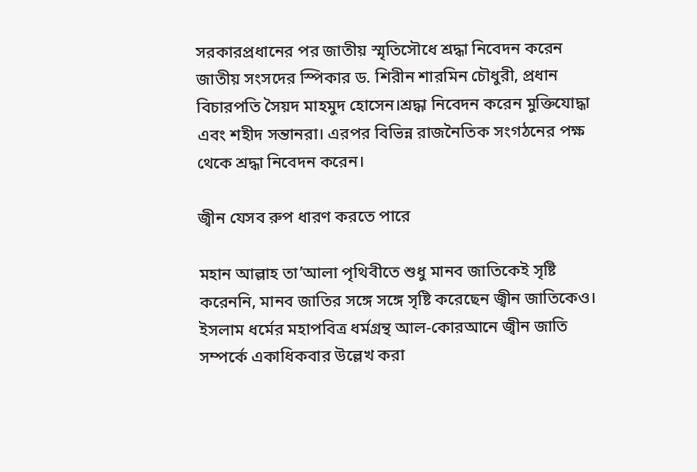সরকারপ্রধানের পর জাতীয় স্মৃতিসৌধে শ্রদ্ধা নিবেদন করেন জাতীয় সংসদের স্পিকার ড. শিরীন শারমিন চৌধুরী, প্রধান বিচারপতি সৈয়দ মাহমুদ হোসেন।শ্রদ্ধা নিবেদন করেন মুক্তিযোদ্ধা এবং শহীদ সন্তানরা। এরপর বিভিন্ন রাজনৈতিক সংগঠনের পক্ষ থেকে শ্রদ্ধা নিবেদন করেন।

জ্বীন যেসব রুপ ধারণ করতে পারে

মহান আল্লাহ তা’আলা পৃথিবীতে শুধু মানব জাতিকেই সৃষ্টি করেননি, মানব জাতির সঙ্গে সঙ্গে সৃষ্টি করেছেন জ্বীন জাতিকেও। ইসলাম ধর্মের মহাপবিত্র ধর্মগ্রন্থ আল-কোরআনে জ্বীন জাতি সম্পর্কে একাধিকবার উল্লেখ করা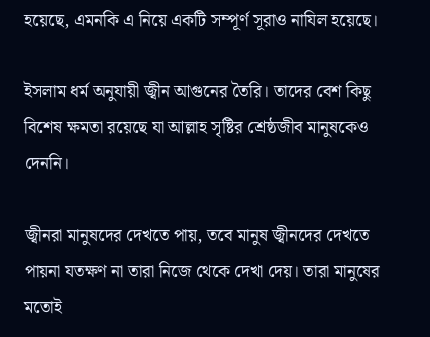হয়েছে, এমনকি এ নিয়ে একটি সম্পূর্ণ সূরাও নাযিল হয়েছে।

ইসলাম ধর্ম অনুযায়ী জ্বীন আগুনের তৈরি। তাদের বেশ কিছু বিশেষ ক্ষমতা রয়েছে যা আল্লাহ সৃষ্টির শ্রেষ্ঠজীব মানুষকেও দেননি।

জ্বীনরা মানুষদের দেখতে পায়, তবে মানুষ জ্বীনদের দেখতে পায়না যতক্ষণ না তারা নিজে থেকে দেখা দেয়। তারা মানুষের মতোই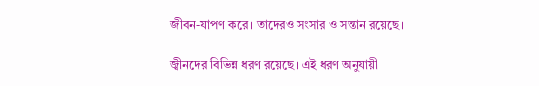জীবন-যাপণ করে। তাদেরও সংসার ও সন্তান রয়েছে।

জ্বীনদের বিভিন্ন ধরণ রয়েছে। এই ধরণ অনুযায়ী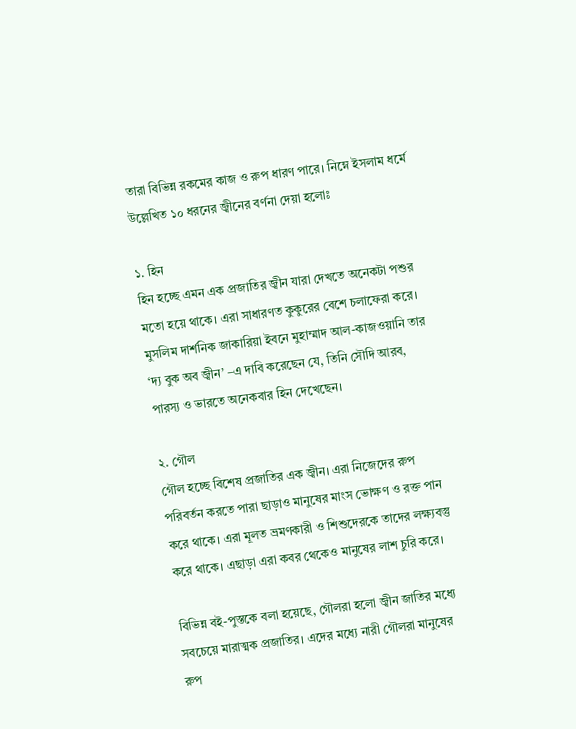তারা বিভিন্ন রকমের কাজ ও রুপ ধারণ পারে। নিম্নে ইসলাম ধর্মে উল্লেখিত ১০ ধরনের জ্বীনের বর্ণনা দেয়া হলোঃ

১. হিন
হিন হচ্ছে এমন এক প্রজাতির জ্বীন যারা দেখতে অনেকটা পশুর মতো হয়ে থাকে। এরা সাধারণত কুকুরের বেশে চলাফেরা করে। মুসলিম দার্শনিক জাকারিয়া ইবনে মুহাম্মাদ আল-কাজওয়ানি তার ‘দ্য বুক অব জ্বীন’ –এ দাবি করেছেন যে, তিনি সৌদি আরব, পারস্য ও ভারতে অনেকবার হিন দেখেছেন।

২. গৌল
গৌল হচ্ছে বিশেষ প্রজাতির এক জ্বীন। এরা নিজেদের রুপ পরিবর্তন করতে পারা ছাড়াও মানুষের মাংস ভোক্ষণ ও রক্ত পান করে থাকে। এরা মূলত ভ্রমণকারী ও শিশুদেরকে তাদের লক্ষ্যবস্তু করে থাকে। এছাড়া এরা কবর থেকেও মানুষের লাশ চুরি করে।

বিভিন্ন বই-পুস্তকে বলা হয়েছে, গৌলরা হলো জ্বীন জাতির মধ্যে সবচেয়ে মারাত্মক প্রজাতির। এদের মধ্যে নারী গৌলরা মানুষের রুপ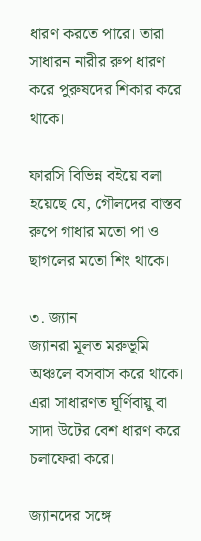ধারণ করতে পারে। তারা সাধারন নারীর রুপ ধারণ করে পুরুষদের শিকার করে থাকে।

ফারসি বিভিন্ন বইয়ে বলা হয়েছে যে, গৌলদের বাস্তব রুপে গাধার মতো পা ও ছাগলের মতো শিং থাকে।

৩. জ্যান
জ্যানরা মূলত মরুভূমি অঞ্চলে বসবাস করে থাকে। এরা সাধারণত ঘূর্ণিবায়ু বা সাদা উটের বেশ ধারণ করে চলাফেরা করে।

জ্যানদের সঙ্গে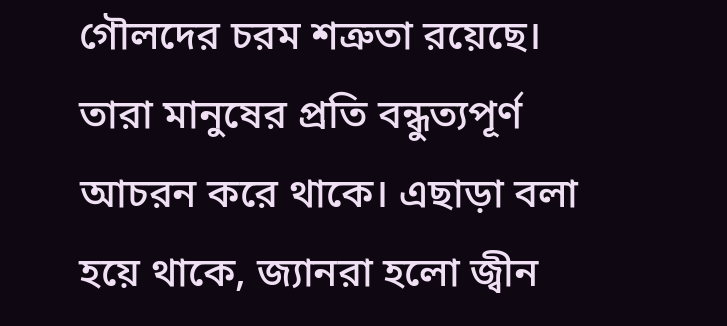গৌলদের চরম শত্রুতা রয়েছে। তারা মানুষের প্রতি বন্ধুত্যপূর্ণ আচরন করে থাকে। এছাড়া বলা হয়ে থাকে, জ্যানরা হলো জ্বীন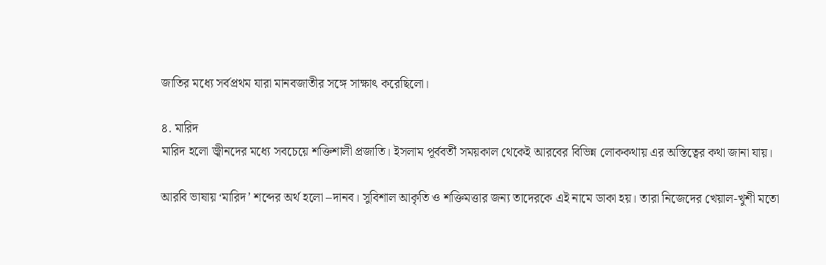জাতির মধ্যে সর্বপ্রথম যারা মানবজাতীর সঙ্গে সাক্ষাৎ করেছিলো।

৪. মারিদ
মারিদ হলো জ্বীনদের মধ্যে সবচেয়ে শক্তিশালী প্রজাতি। ইসলাম পূর্ববর্তী সময়কাল থেকেই আরবের বিভিন্ন লোককথায় এর অস্তিত্বের কথা জানা যায়।

আরবি ভাষায় ‘মারিদ’ শব্দের অর্থ হলো –দানব। সুবিশাল আকৃতি ও শক্তিমত্তার জন্য তাদেরকে এই নামে ডাকা হয়। তারা নিজেদের খেয়াল-খুশী মতো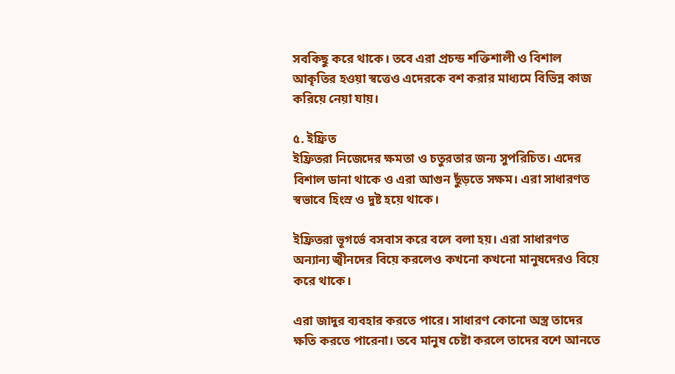সবকিছু করে থাকে। তবে এরা প্রচন্ড শক্তিশালী ও বিশাল আকৃতির হওয়া স্বত্তেও এদেরকে বশ করার মাধ্যমে বিভিন্ন কাজ করিয়ে নেয়া যায়।

৫. ইফ্রিত
ইফ্রিতরা নিজেদের ক্ষমতা ও চতুরতার জন্য সুপরিচিত। এদের বিশাল ডানা থাকে ও এরা আগুন ছুঁড়তে সক্ষম। এরা সাধারণত স্বভাবে হিংস্র ও দুষ্ট হয়ে থাকে।

ইফ্রিতরা ভূগর্ভে বসবাস করে বলে বলা হয়। এরা সাধারণত অন্যান্য জ্বীনদের বিয়ে করলেও কখনো কখনো মানুষদেরও বিয়ে করে থাকে।

এরা জাদুর ব্যবহার করতে পারে। সাধারণ কোনো অস্ত্র তাদের ক্ষতি করতে পারেনা। তবে মানুষ চেষ্টা করলে তাদের বশে আনতে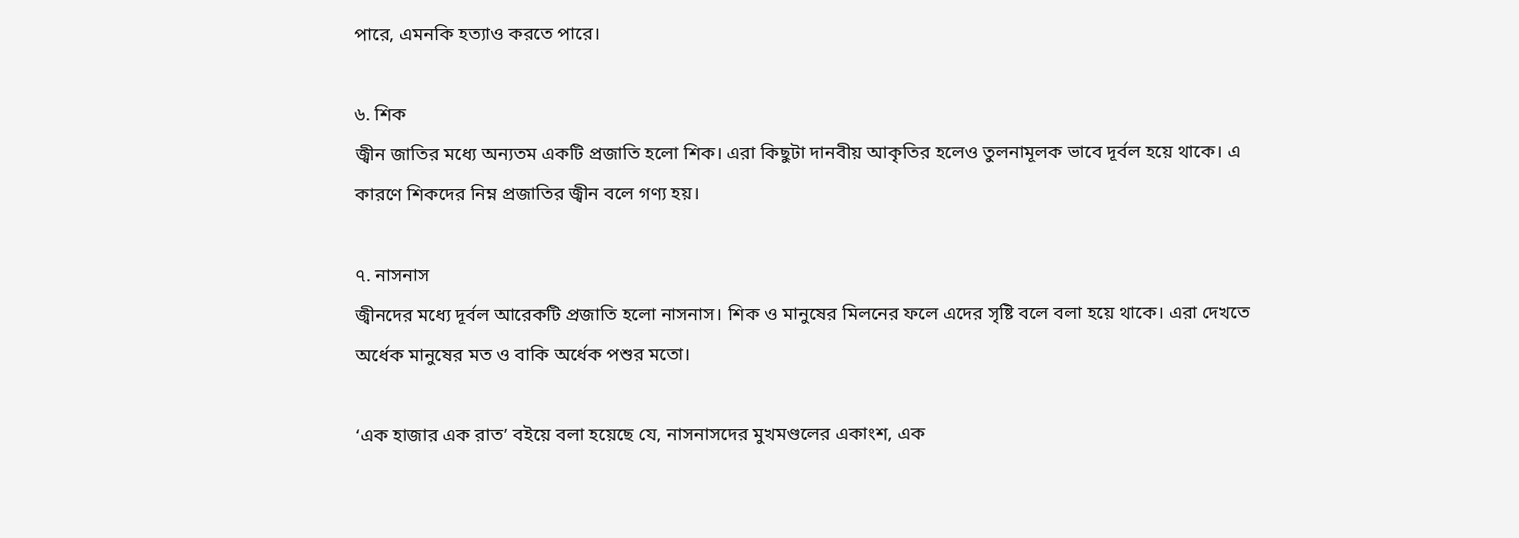পারে, এমনকি হত্যাও করতে পারে।

৬. শিক
জ্বীন জাতির মধ্যে অন্যতম একটি প্রজাতি হলো শিক। এরা কিছুটা দানবীয় আকৃতির হলেও তুলনামূলক ভাবে দূর্বল হয়ে থাকে। এ কারণে শিকদের নিম্ন প্রজাতির জ্বীন বলে গণ্য হয়।

৭. নাসনাস
জ্বীনদের মধ্যে দূর্বল আরেকটি প্রজাতি হলো নাসনাস। শিক ও মানুষের মিলনের ফলে এদের সৃষ্টি বলে বলা হয়ে থাকে। এরা দেখতে অর্ধেক মানুষের মত ও বাকি অর্ধেক পশুর মতো।

‘এক হাজার এক রাত’ বইয়ে বলা হয়েছে যে, নাসনাসদের মুখমণ্ডলের একাংশ, এক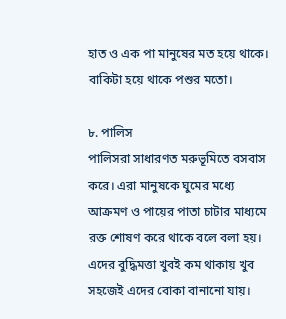হাত ও এক পা মানুষের মত হয়ে থাকে। বাকিটা হয়ে থাকে পশুর মতো।

৮. পালিস
পালিসরা সাধারণত মরুভূমিতে বসবাস করে। এরা মানুষকে ঘুমের মধ্যে আক্রমণ ও পায়ের পাতা চাটার মাধ্যমে রক্ত শোষণ করে থাকে বলে বলা হয়। এদের বুদ্ধিমত্তা খুবই কম থাকায় খুব সহজেই এদের বোকা বানানো যায়।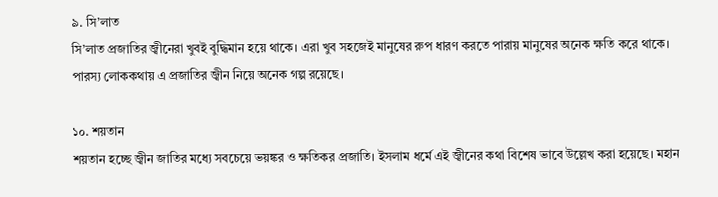৯. সি’লাত
সি’লাত প্রজাতির জ্বীনেরা খুবই বুদ্ধিমান হয়ে থাকে। এরা খুব সহজেই মানুষের রুপ ধারণ করতে পারায় মানুষের অনেক ক্ষতি করে থাকে। পারস্য লোককথায় এ প্রজাতির জ্বীন নিয়ে অনেক গল্প রয়েছে।

১০. শয়তান
শয়তান হচ্ছে জ্বীন জাতির মধ্যে সবচেয়ে ভয়ঙ্কর ও ক্ষতিকর প্রজাতি। ইসলাম ধর্মে এই জ্বীনের কথা বিশেষ ভাবে উল্লেখ করা হয়েছে। মহান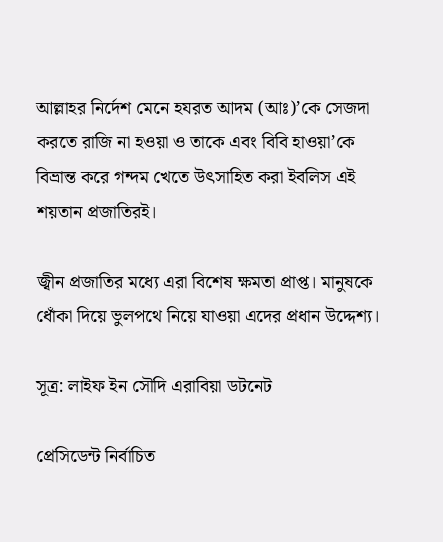আল্লাহর নির্দেশ মেনে হযরত আদম (আঃ)’কে সেজদা করতে রাজি না হওয়া ও তাকে এবং বিবি হাওয়া’কে বিভ্রান্ত করে গন্দম খেতে উৎসাহিত করা ইবলিস এই শয়তান প্রজাতিরই।

জ্বীন প্রজাতির মধ্যে এরা বিশেষ ক্ষমতা প্রাপ্ত। মানুষকে ধোঁকা দিয়ে ভুলপথে নিয়ে যাওয়া এদের প্রধান উদ্দেশ্য।

সূত্র: লাইফ ইন সৌদি এরাবিয়া ডটনেট

প্রেসিডেন্ট নির্বাচিত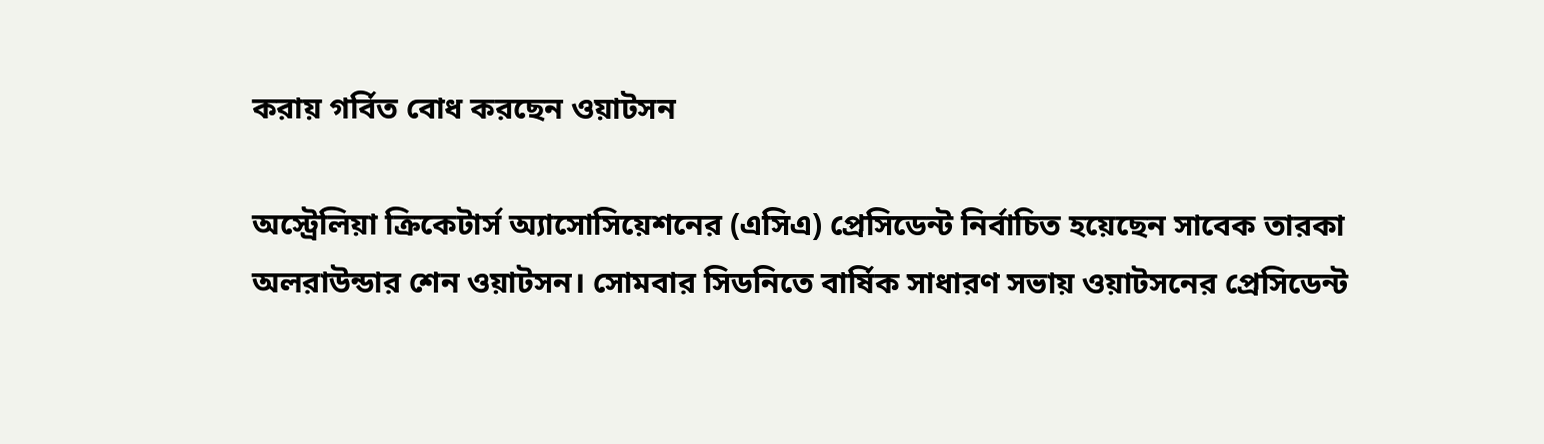করায় গর্বিত বোধ করছেন ওয়াটসন

অস্ট্রেলিয়া ক্রিকেটার্স অ্যাসোসিয়েশনের (এসিএ) প্রেসিডেন্ট নির্বাচিত হয়েছেন সাবেক তারকা অলরাউন্ডার শেন ওয়াটসন। সোমবার সিডনিতে বার্ষিক সাধারণ সভায় ওয়াটসনের প্রেসিডেন্ট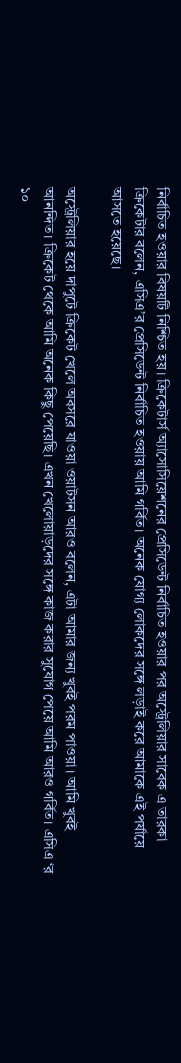নির্বাচিত হওয়ার বিষয়টি নিশ্চিত হয়। ক্রিকেটার্স অ্যাসোসিয়েশনের প্রেসিডেন্ট নির্বাচিত হওয়ার পর অস্ট্রেলিয়ার সাবেক এ তারকা ক্রিকেটার বলেন, এসিএ’র প্রেসিডেন্ট নির্বাচিত হওয়ায় আমি গর্বিত। অনেক যোগ্য লোকদের সঙ্গে লড়াই করে আমাকে এই পর্যায়ে আসতে হয়েছে।

অস্ট্রেলিয়ার হয়ে দাপুটে ক্রিকেট খেলে অবসরে যাওয়া ওয়াটসন আরও বলেন, এটা আমার জন্য খুবই পরম পাওয়া। আমি খুবই আনন্দিত। ক্রিকেট থেকে আমি অনেক কিছু পেয়েছি। এখন খেলোয়াড়দের সঙ্গে কাজ করার সুযোগ পেয়ে আমি আরও গর্বিত। এসিএ ‘র ১০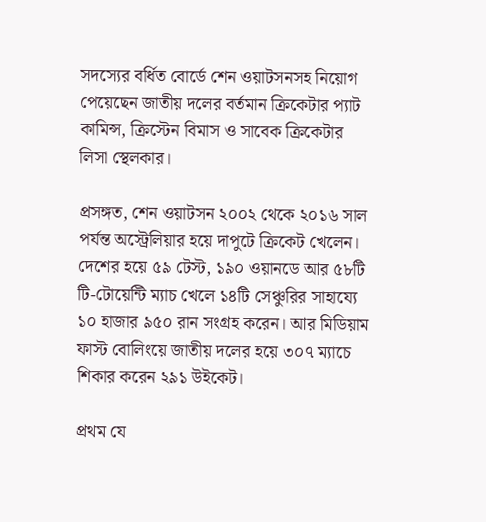সদস্যের বর্ধিত বোর্ডে শেন ওয়াটসনসহ নিয়োগ পেয়েছেন জাতীয় দলের বর্তমান ক্রিকেটার প্যাট কামিন্স, ক্রিস্টেন বিমাস ও সাবেক ক্রিকেটার লিসা স্থেলকার।

প্রসঙ্গত, শেন ওয়াটসন ২০০২ থেকে ২০১৬ সাল পর্যন্ত অস্ট্রেলিয়ার হয়ে দাপুটে ক্রিকেট খেলেন। দেশের হয়ে ৫৯ টেস্ট, ১৯০ ওয়ানডে আর ৫৮টি টি-টোয়েন্টি ম্যাচ খেলে ১৪টি সেঞ্চুরির সাহায্যে ১০ হাজার ৯৫০ রান সংগ্রহ করেন। আর মিডিয়াম ফাস্ট বোলিংয়ে জাতীয় দলের হয়ে ৩০৭ ম্যাচে শিকার করেন ২৯১ উইকেট।

প্রথম যে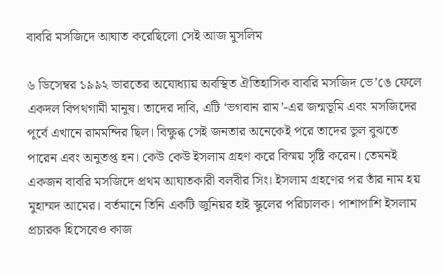বাবরি মসজিদে আঘাত করেছিলো সেই আজ মুসলিম

৬ ডিসেম্বর ১৯৯২ ভারতের অযোধ্যায় অবস্থিত ঐতিহাসিক বাবরি মসজিদ ভে’ঙে ফেলে একদল বিপথগামী মানুষ। তাদের দাবি, এটি ‘ভগবান রাম’-এর জন্মভূমি এবং মসজিদের পূর্বে এখানে রামমন্দির ছিল। বিক্ষুব্ধ সেই জনতার অনেকেই পরে তাদের ভুল বুঝতে পারেন এবং অনুতপ্ত হন। কেউ কেউ ইসলাম গ্রহণ করে বিস্ময় সৃষ্টি করেন। তেমনই একজন বাবরি মসজিদে প্রথম আঘাতকারী বলবীর সিং। ইসলাম গ্রহণের পর তাঁর নাম হয় মুহাম্মদ আমের। বর্তমানে তিনি একটি জুনিয়র হাই স্কুলের পরিচালক। পাশাপাশি ইসলাম প্রচারক হিসেবেও কাজ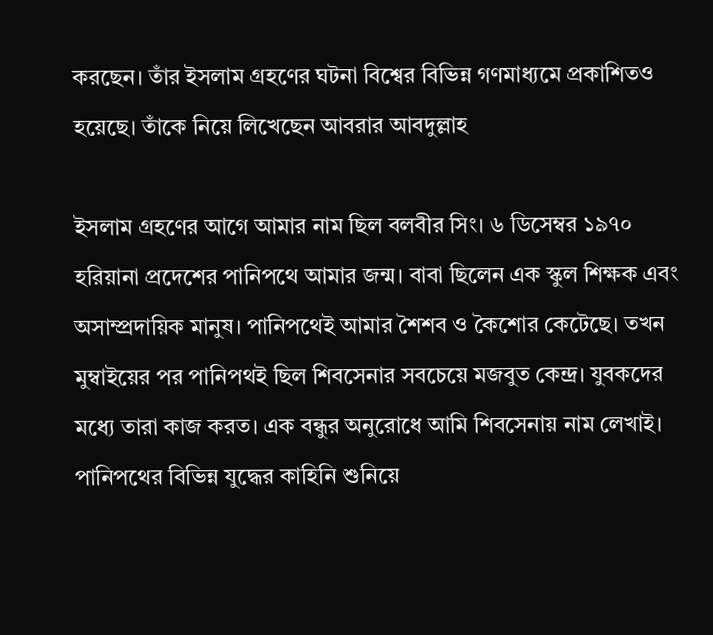করছেন। তাঁর ইসলাম গ্রহণের ঘটনা বিশ্বের বিভিন্ন গণমাধ্যমে প্রকাশিতও হয়েছে। তাঁকে নিয়ে লিখেছেন আবরার আবদুল্লাহ

ইসলাম গ্রহণের আগে আমার নাম ছিল বলবীর সিং। ৬ ডিসেম্বর ১৯৭০ হরিয়ানা প্রদেশের পানিপথে আমার জন্ম। বাবা ছিলেন এক স্কুল শিক্ষক এবং অসাম্প্রদায়িক মানুষ। পানিপথেই আমার শৈশব ও কৈশোর কেটেছে। তখন মুম্বাইয়ের পর পানিপথই ছিল শিবসেনার সবচেয়ে মজবুত কেন্দ্র। যুবকদের মধ্যে তারা কাজ করত। এক বন্ধুর অনুরোধে আমি শিবসেনায় নাম লেখাই। পানিপথের বিভিন্ন যুদ্ধের কাহিনি শুনিয়ে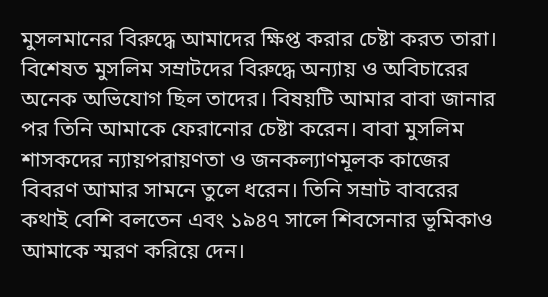মুসলমানের বিরুদ্ধে আমাদের ক্ষিপ্ত করার চেষ্টা করত তারা। বিশেষত মুসলিম সম্রাটদের বিরুদ্ধে অন্যায় ও অবিচারের অনেক অভিযোগ ছিল তাদের। বিষয়টি আমার বাবা জানার পর তিনি আমাকে ফেরানোর চেষ্টা করেন। বাবা মুসলিম শাসকদের ন্যায়পরায়ণতা ও জনকল্যাণমূলক কাজের বিবরণ আমার সামনে তুলে ধরেন। তিনি সম্রাট বাবরের কথাই বেশি বলতেন এবং ১৯৪৭ সালে শিবসেনার ভূমিকাও আমাকে স্মরণ করিয়ে দেন।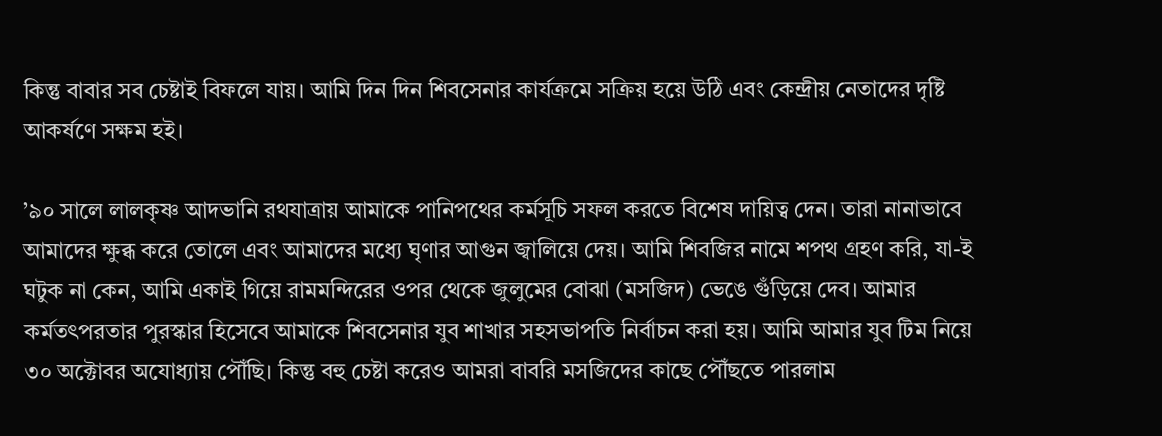কিন্তু বাবার সব চেষ্টাই বিফলে যায়। আমি দিন দিন শিবসেনার কার্যক্রমে সক্রিয় হয়ে উঠি এবং কেন্দ্রীয় নেতাদের দৃষ্টি আকর্ষণে সক্ষম হই।

’৯০ সালে লালকৃষ্ণ আদভানি রথযাত্রায় আমাকে পানিপথের কর্মসূচি সফল করতে বিশেষ দায়িত্ব দেন। তারা নানাভাবে আমাদের ক্ষুব্ধ করে তোলে এবং আমাদের মধ্যে ঘৃণার আগুন জ্বালিয়ে দেয়। আমি শিবজির নামে শপথ গ্রহণ করি, যা-ই ঘটুক না কেন, আমি একাই গিয়ে রামমন্দিরের ওপর থেকে জুলুমের বোঝা (মসজিদ) ভেঙে গুঁড়িয়ে দেব। আমার কর্মতৎপরতার পুরস্কার হিসেবে আমাকে শিবসেনার যুব শাখার সহসভাপতি নির্বাচন করা হয়। আমি আমার যুব টিম নিয়ে ৩০ অক্টোবর অযোধ্যায় পৌঁছি। কিন্তু বহু চেষ্টা করেও আমরা বাবরি মসজিদের কাছে পৌঁছতে পারলাম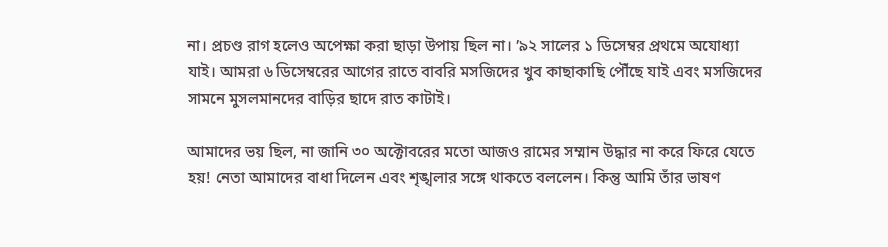না। প্রচণ্ড রাগ হলেও অপেক্ষা করা ছাড়া উপায় ছিল না। ’৯২ সালের ১ ডিসেম্বর প্রথমে অযোধ্যা যাই। আমরা ৬ ডিসেম্বরের আগের রাতে বাবরি মসজিদের খুব কাছাকাছি পৌঁছে যাই এবং মসজিদের সামনে মুসলমানদের বাড়ির ছাদে রাত কাটাই।

আমাদের ভয় ছিল, না জানি ৩০ অক্টোবরের মতো আজও রামের সম্মান উদ্ধার না করে ফিরে যেতে হয়! নেতা আমাদের বাধা দিলেন এবং শৃঙ্খলার সঙ্গে থাকতে বললেন। কিন্তু আমি তাঁর ভাষণ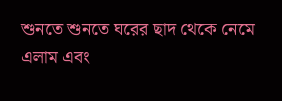শুনতে শুনতে ঘরের ছাদ থেকে নেমে এলাম এবং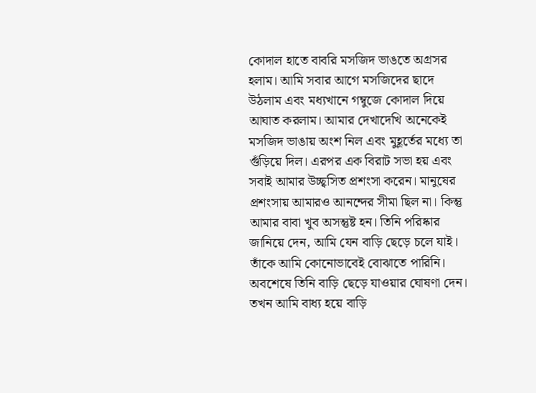কোদাল হাতে বাবরি মসজিদ ভাঙতে অগ্রসর হলাম। আমি সবার আগে মসজিদের ছাদে উঠলাম এবং মধ্যখানে গম্বুজে কোদাল দিয়ে আঘাত করলাম। আমার দেখাদেখি অনেকেই মসজিদ ভাঙায় অংশ নিল এবং মুহূর্তের মধ্যে তা গুঁড়িয়ে দিল। এরপর এক বিরাট সভা হয় এবং সবাই আমার উচ্ছ্বসিত প্রশংসা করেন। মানুষের প্রশংসায় আমারও আনন্দের সীমা ছিল না। কিন্তু আমার বাবা খুব অসন্তুষ্ট হন। তিনি পরিষ্কার জানিয়ে দেন, আমি যেন বাড়ি ছেড়ে চলে যাই। তাঁকে আমি কোনোভাবেই বোঝাতে পারিনি। অবশেষে তিনি বাড়ি ছেড়ে যাওয়ার ঘোষণা দেন। তখন আমি বাধ্য হয়ে বাড়ি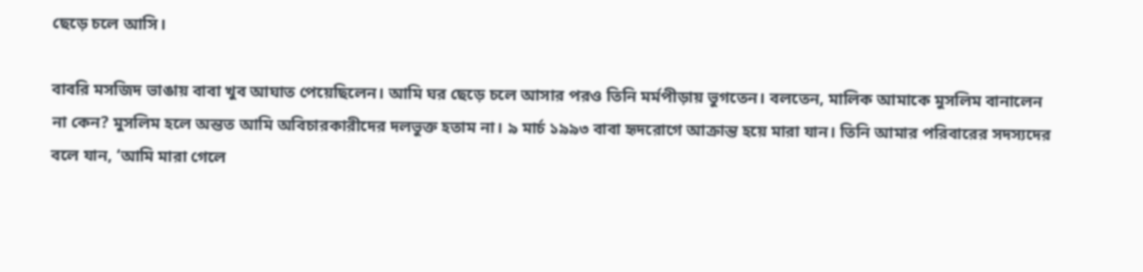ছেড়ে চলে আসি।

বাবরি মসজিদ ভাঙায় বাবা খুব আঘাত পেয়েছিলেন। আমি ঘর ছেড়ে চলে আসার পরও তিনি মর্মপীড়ায় ভুগতেন। বলতেন, মালিক আমাকে মুসলিম বানালেন না কেন? মুসলিম হলে অন্তত আমি অবিচারকারীদের দলভুক্ত হতাম না। ৯ মার্চ ১৯৯৩ বাবা হৃদরোগে আক্রান্ত হয়ে মারা যান। তিনি আমার পরিবারের সদস্যদের বলে যান, ‘আমি মারা গেলে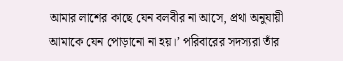আমার লাশের কাছে যেন বলবীর না আসে, প্রথা অনুযায়ী আমাকে যেন পোড়ানো না হয়।’ পরিবারের সদস্যরা তাঁর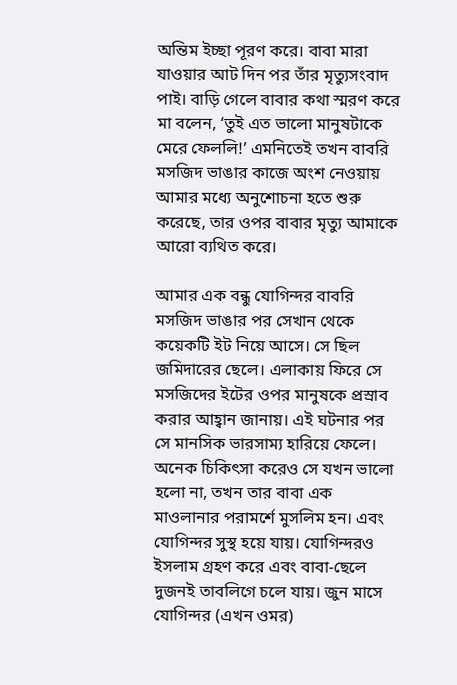অন্তিম ইচ্ছা পূরণ করে। বাবা মারা যাওয়ার আট দিন পর তাঁর মৃত্যুসংবাদ পাই। বাড়ি গেলে বাবার কথা স্মরণ করে মা বলেন, ‘তুই এত ভালো মানুষটাকে মেরে ফেললি!’ এমনিতেই তখন বাবরি মসজিদ ভাঙার কাজে অংশ নেওয়ায় আমার মধ্যে অনুশোচনা হতে শুরু করেছে, তার ওপর বাবার মৃত্যু আমাকে আরো ব্যথিত করে।

আমার এক বন্ধু যোগিন্দর বাবরি মসজিদ ভাঙার পর সেখান থেকে কয়েকটি ইট নিয়ে আসে। সে ছিল জমিদারের ছেলে। এলাকায় ফিরে সে মসজিদের ইটের ওপর মানুষকে প্রস্রাব করার আহ্বান জানায়। এই ঘটনার পর সে মানসিক ভারসাম্য হারিয়ে ফেলে। অনেক চিকিৎসা করেও সে যখন ভালো হলো না, তখন তার বাবা এক মাওলানার পরামর্শে মুসলিম হন। এবং যোগিন্দর সুস্থ হয়ে যায়। যোগিন্দরও ইসলাম গ্রহণ করে এবং বাবা-ছেলে দুজনই তাবলিগে চলে যায়। জুন মাসে যোগিন্দর (এখন ওমর)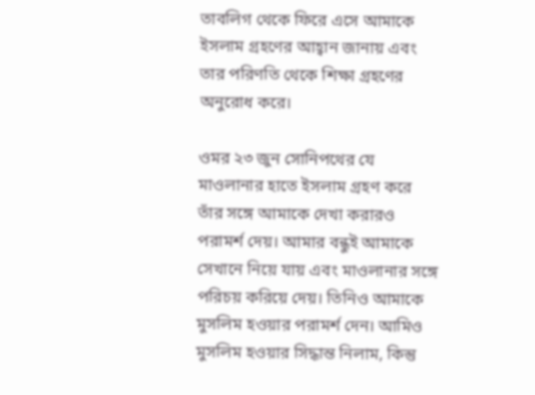তাবলিগ থেকে ফিরে এসে আমাকে ইসলাম গ্রহণের আহ্বান জানায় এবং তার পরিণতি থেকে শিক্ষা গ্রহণের অনুরোধ করে।

ওমর ২৩ জুন সোনিপথের যে মাওলানার হাতে ইসলাম গ্রহণ করে তাঁর সঙ্গে আমাকে দেখা করারও পরামর্শ দেয়। আমার বন্ধুই আমাকে সেখানে নিয়ে যায় এবং মাওলানার সঙ্গে পরিচয় করিয়ে দেয়। তিনিও আমাকে মুসলিম হওয়ার পরামর্শ দেন। আমিও মুসলিম হওয়ার সিদ্ধান্ত নিলাম, কিন্তু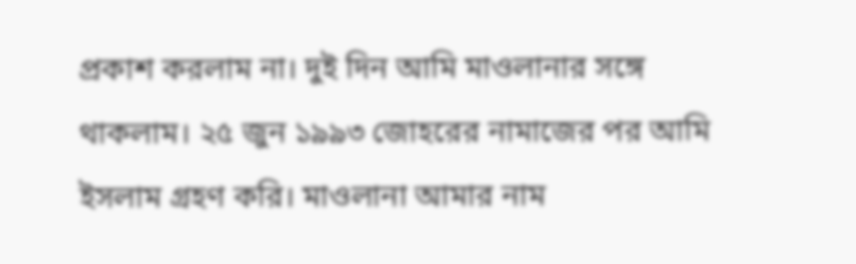প্রকাশ করলাম না। দুই দিন আমি মাওলানার সঙ্গে থাকলাম। ২৫ জুন ১৯৯৩ জোহরের নামাজের পর আমি ইসলাম গ্রহণ করি। মাওলানা আমার নাম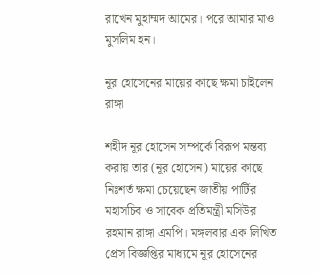রাখেন মুহাম্মদ আমের। পরে আমার মাও মুসলিম হন।

নূর হোসেনের মায়ের কাছে ক্ষমা চাইলেন রাঙ্গা

শহীদ নূর হোসেন সম্পর্কে বিরূপ মন্তব্য করায় তার (নূর হোসেন) মায়ের কাছে নিঃশর্ত ক্ষমা চেয়েছেন জাতীয় পার্টির মহাসচিব ও সাবেক প্রতিমন্ত্রী মসিউর রহমান রাঙ্গা এমপি। মঙ্গলবার এক লিখিত প্রেস বিজ্ঞপ্তির মাধ্যমে নূর হোসেনের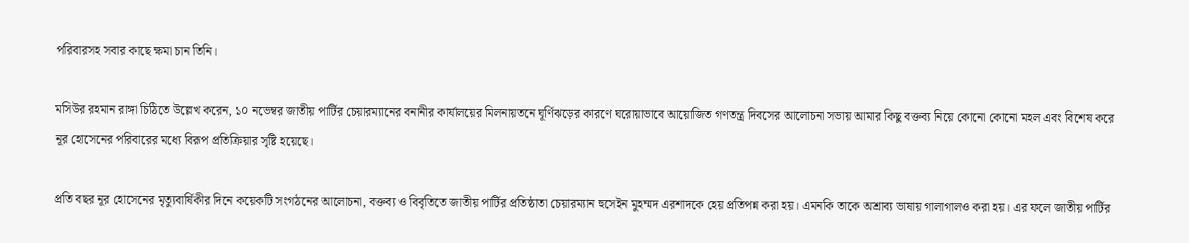পরিবারসহ সবার কাছে ক্ষমা চান তিনি।

মসিউর রহমান রাঙ্গা চিঠিতে উল্লেখ করেন, ১০ নভেম্বর জাতীয় পার্টির চেয়ারম্যানের বনানীর কার্যালয়ের মিলনায়তনে ঘূর্ণিঝড়ের কারণে ঘরোয়াভাবে আয়োজিত গণতন্ত্র দিবসের আলোচনা সভায় আমার কিছু বক্তব্য নিয়ে কোনো কোনো মহল এবং বিশেষ করে নূর হোসেনের পরিবারের মধ্যে বিরূপ প্রতিক্রিয়ার সৃষ্টি হয়েছে।

প্রতি বছর নূর হোসেনের মৃত্যুবার্ষিকীর দিনে কয়েকটি সংগঠনের আলোচনা, বক্তব্য ও বিবৃতিতে জাতীয় পার্টির প্রতিষ্ঠাতা চেয়ারম্যান হুসেইন মুহম্মদ এরশাদকে হেয় প্রতিপন্ন করা হয়। এমনকি তাকে অশ্রাব্য ভাষায় গালাগালও করা হয়। এর ফলে জাতীয় পার্টির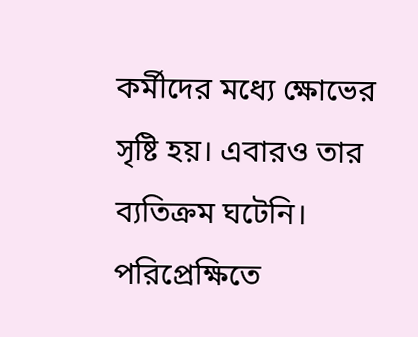কর্মীদের মধ্যে ক্ষোভের সৃষ্টি হয়। এবারও তার ব্যতিক্রম ঘটেনি। পরিপ্রেক্ষিতে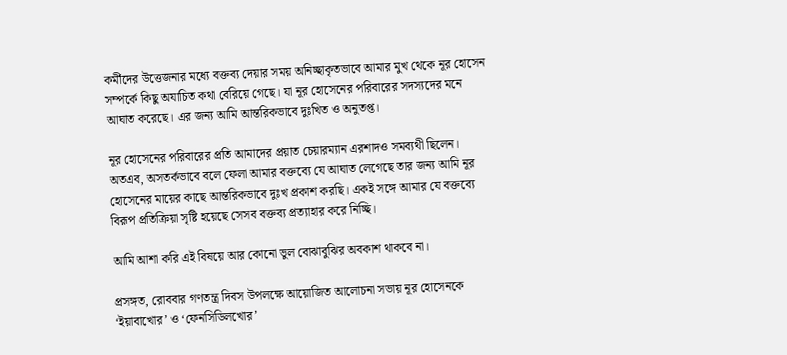কর্মীদের উত্তেজনার মধ্যে বক্তব্য দেয়ার সময় অনিচ্ছাকৃতভাবে আমার মুখ থেকে নূর হোসেন সম্পর্কে কিছু অযাচিত কথা বেরিয়ে গেছে। যা নূর হোসেনের পরিবারের সদস্যদের মনে আঘাত করেছে। এর জন্য আমি আন্তরিকভাবে দুঃখিত ও অনুতপ্ত।

নূর হোসেনের পরিবারের প্রতি আমাদের প্রয়াত চেয়ারম্যান এরশাদও সমব্যথী ছিলেন। অতএব, অসতর্কভাবে বলে ফেলা আমার বক্তব্যে যে আঘাত লেগেছে তার জন্য আমি নূর হোসেনের মায়ের কাছে আন্তরিকভাবে দুঃখ প্রকাশ করছি। একই সঙ্গে আমার যে বক্তব্যে বিরূপ প্রতিক্রিয়া সৃষ্টি হয়েছে সেসব বক্তব্য প্রত্যাহার করে নিচ্ছি।

আমি আশা করি এই বিষয়ে আর কোনো ভুল বোঝাবুঝির অবকাশ থাকবে না।

প্রসঙ্গত, রোববার গণতন্ত্র দিবস উপলক্ষে আয়োজিত আলোচনা সভায় নূর হোসেনকে ‘ইয়াবাখোর’ ও ‘ফেনসিডিলখোর’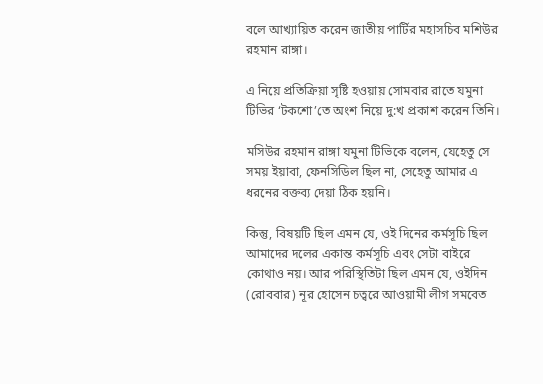বলে আখ্যায়িত করেন জাতীয় পার্টির মহাসচিব মশিউর রহমান রাঙ্গা।

এ নিয়ে প্রতিক্রিয়া সৃষ্টি হওয়ায় সোমবার রাতে যমুনা টিভির ‘টকশো’তে অংশ নিয়ে দু:খ প্রকাশ করেন তিনি।

মসিউর রহমান রাঙ্গা যমুনা টিভিকে বলেন, যেহেতু সে সময় ইয়াবা, ফেনসিডিল ছিল না, সেহেতু আমার এ ধরনের বক্তব্য দেয়া ঠিক হয়নি।

কিন্তু, বিষয়টি ছিল এমন যে, ওই দিনের কর্মসূচি ছিল আমাদের দলের একান্ত কর্মসূচি এবং সেটা বাইরে কোথাও নয়। আর পরিস্থিতিটা ছিল এমন যে, ওইদিন (রোববার) নূর হোসেন চত্বরে আওয়ামী লীগ সমবেত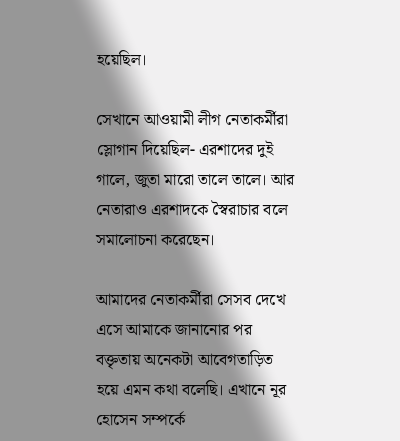হয়েছিল।

সেখানে আওয়ামী লীগ নেতাকর্মীরা স্লোগান দিয়েছিল- এরশাদের দুই গালে, জুতা মারো তালে তালে। আর নেতারাও এরশাদকে স্বৈরাচার বলে সমালোচনা করেছেন।

আমাদের নেতাকর্মীরা সেসব দেখে এসে আমাকে জানানোর পর বক্তৃতায় অনেকটা আবেগতাড়িত হয়ে এমন কথা বলেছি। এখানে নূর হোসেন সম্পর্কে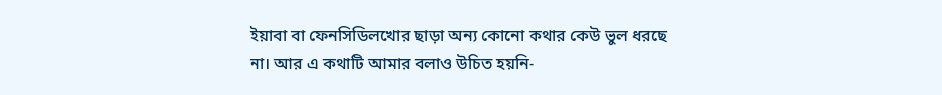ইয়াবা বা ফেনসিডিলখোর ছাড়া অন্য কোনো কথার কেউ ভুল ধরছে না। আর এ কথাটি আমার বলাও উচিত হয়নি-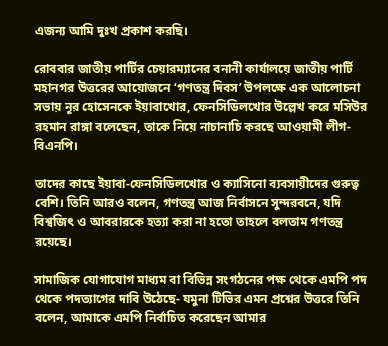এজন্য আমি দুঃখ প্রকাশ করছি।

রোববার জাতীয় পার্টির চেয়ারম্যানের বনানী কার্যালয়ে জাতীয় পার্টি মহানগর উত্তরের আয়োজনে ‘গণতন্ত্র দিবস’ উপলক্ষে এক আলোচনা সভায় নূর হোসেনকে ইয়াবাখোর, ফেনসিডিলখোর উল্লেখ করে মসিউর রহমান রাঙ্গা বলেছেন, তাকে নিয়ে নাচানাচি করছে আওয়ামী লীগ-বিএনপি।

তাদের কাছে ইয়াবা-ফেনসিডিলখোর ও ক্যাসিনো ব্যবসায়ীদের গুরুত্ব বেশি। তিনি আরও বলেন, গণতন্ত্র আজ নির্বাসনে সুন্দরবনে, যদি বিশ্বজিৎ ও আবরারকে হত্যা করা না হতো তাহলে বলতাম গণতন্ত্র রয়েছে।

সামাজিক যোগাযোগ মাধ্যম বা বিভিন্ন সংগঠনের পক্ষ থেকে এমপি পদ থেকে পদত্যাগের দাবি উঠেছে- যমুনা টিভির এমন প্রশ্নের উত্তরে তিনি বলেন, আমাকে এমপি নির্বাচিত করেছেন আমার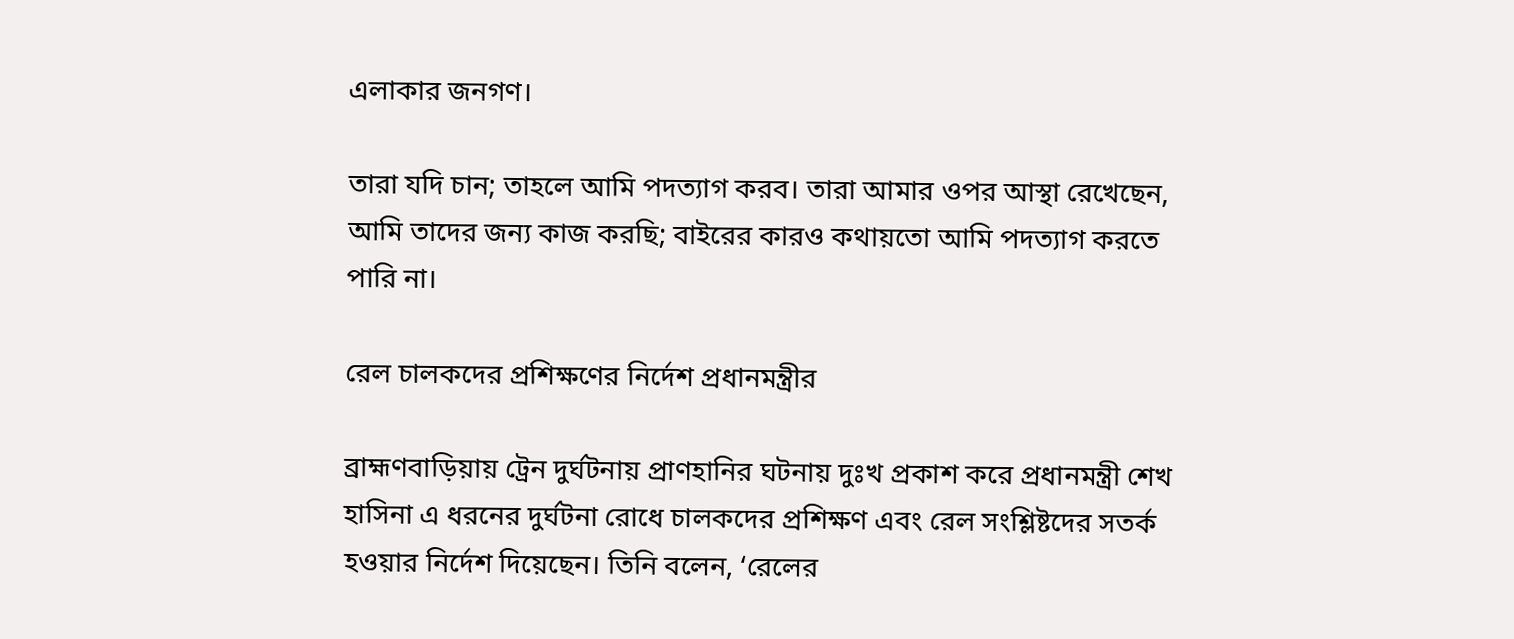এলাকার জনগণ।

তারা যদি চান; তাহলে আমি পদত্যাগ করব। তারা আমার ওপর আস্থা রেখেছেন, আমি তাদের জন্য কাজ করছি; বাইরের কারও কথায়তো আমি পদত্যাগ করতে পারি না।

রেল চালকদের প্রশিক্ষণের নির্দেশ প্রধানমন্ত্রীর

ব্রাহ্মণবাড়িয়ায় ট্রেন দুর্ঘটনায় প্রাণহানির ঘটনায় দুঃখ প্রকাশ করে প্রধানমন্ত্রী শেখ হাসিনা এ ধরনের দুর্ঘটনা রোধে চালকদের প্রশিক্ষণ এবং রেল সংশ্লিষ্টদের সতর্ক হওয়ার নির্দেশ দিয়েছেন। তিনি বলেন, ‘রেলের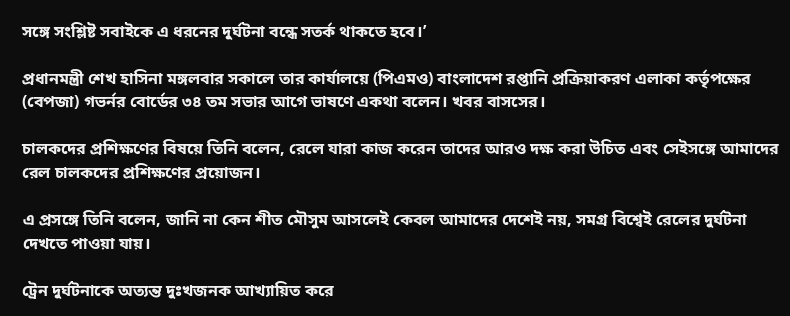সঙ্গে সংশ্লিষ্ট সবাইকে এ ধরনের দুর্ঘটনা বন্ধে সতর্ক থাকতে হবে।’

প্রধানমন্ত্রী শেখ হাসিনা মঙ্গলবার সকালে তার কার্যালয়ে (পিএমও) বাংলাদেশ রপ্তানি প্রক্রিয়াকরণ এলাকা কর্তৃপক্ষের (বেপজা) গভর্নর বোর্ডের ৩৪ তম সভার আগে ভাষণে একথা বলেন। খবর বাসসের।

চালকদের প্রশিক্ষণের বিষয়ে তিনি বলেন, রেলে যারা কাজ করেন তাদের আরও দক্ষ করা উচিত এবং সেইসঙ্গে আমাদের রেল চালকদের প্রশিক্ষণের প্রয়োজন।

এ প্রসঙ্গে তিনি বলেন, জানি না কেন শীত মৌসুম আসলেই কেবল আমাদের দেশেই নয়, সমগ্র বিশ্বেই রেলের দুর্ঘটনা দেখতে পাওয়া যায়।

ট্রেন দুর্ঘটনাকে অত্যন্ত দুঃখজনক আখ্যায়িত করে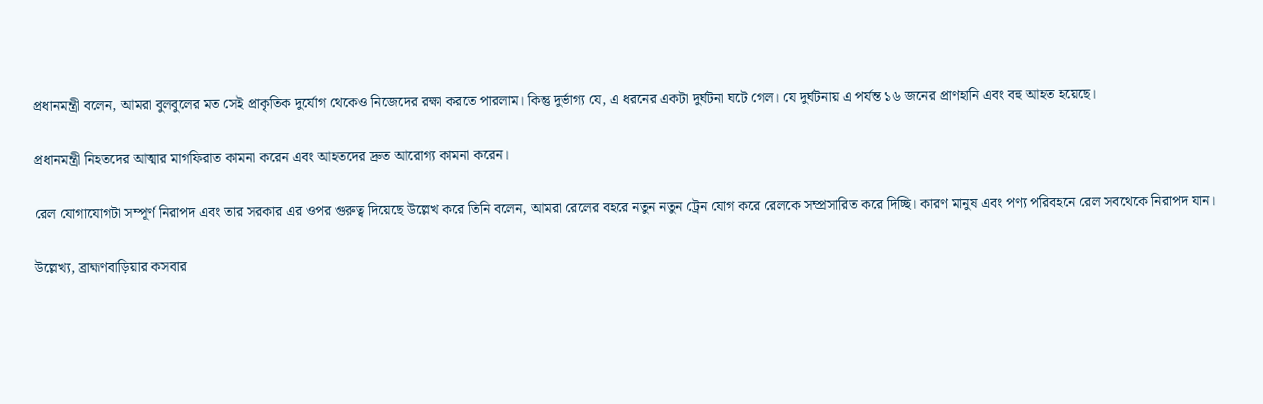প্রধানমন্ত্রী বলেন, আমরা বুলবুলের মত সেই প্রাকৃতিক দুর্যোগ থেকেও নিজেদের রক্ষা করতে পারলাম। কিন্তু দুর্ভাগ্য যে, এ ধরনের একটা দুর্ঘটনা ঘটে গেল। যে দুর্ঘটনায় এ পর্যন্ত ১৬ জনের প্রাণহানি এবং বহু আহত হয়েছে।

প্রধানমন্ত্রী নিহতদের আত্মার মাগফিরাত কামনা করেন এবং আহতদের দ্রুত আরোগ্য কামনা করেন।

রেল যোগাযোগটা সম্পূর্ণ নিরাপদ এবং তার সরকার এর ওপর গুরুত্ব দিয়েছে উল্লেখ করে তিনি বলেন, আমরা রেলের বহরে নতুন নতুন ট্রেন যোগ করে রেলকে সম্প্রসারিত করে দিচ্ছি। কারণ মানুষ এবং পণ্য পরিবহনে রেল সবথেকে নিরাপদ যান।

উল্লেখ্য, ব্রাহ্মণবাড়িয়ার কসবার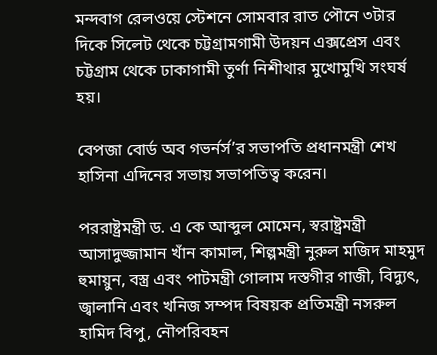মন্দবাগ রেলওয়ে স্টেশনে সোমবার রাত পৌনে ৩টার দিকে সিলেট থেকে চট্টগ্রামগামী উদয়ন এক্সপ্রেস এবং চট্টগ্রাম থেকে ঢাকাগামী তুর্ণা নিশীথার মুখোমুখি সংঘর্ষ হয়।

বেপজা বোর্ড অব গভর্নর্স’র সভাপতি প্রধানমন্ত্রী শেখ হাসিনা এদিনের সভায় সভাপতিত্ব করেন।

পররাষ্ট্রমন্ত্রী ড. এ কে আব্দুল মোমেন, স্বরাষ্ট্রমন্ত্রী আসাদুজ্জামান খাঁন কামাল, শিল্পমন্ত্রী নুরুল মজিদ মাহমুদ হুমায়ুন, বস্ত্র এবং পাটমন্ত্রী গোলাম দস্তগীর গাজী, বিদ্যুৎ, জ্বালানি এবং খনিজ সম্পদ বিষয়ক প্রতিমন্ত্রী নসরুল হামিদ বিপু, নৌপরিবহন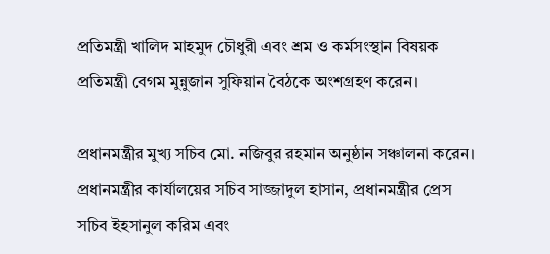প্রতিমন্ত্রী খালিদ মাহমুদ চৌধুরী এবং শ্রম ও কর্মসংস্থান বিষয়ক প্রতিমন্ত্রী বেগম মুন্নুজান সুফিয়ান বৈঠকে অংশগ্রহণ করেন।

প্রধানমন্ত্রীর মুখ্য সচিব মো. নজিবুর রহমান অনুষ্ঠান সঞ্চালনা করেন। প্রধানমন্ত্রীর কার্যালয়ের সচিব সাজ্জাদুল হাসান, প্রধানমন্ত্রীর প্রেস সচিব ইহসানুল করিম এবং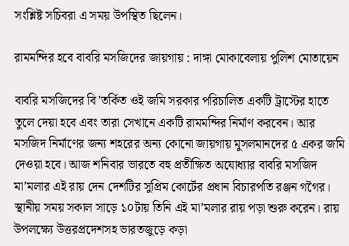সংশ্লিষ্ট সচিবরা এ সময় উপস্থিত ছিলেন।

রামমন্দির হবে বাবরি মসজিদের জায়গায় : দাঙ্গা মোকাবেলায় পুলিশ মোতায়েন

বাবরি মসজিদের বি’তর্কিত ওই জমি সরকার পরিচালিত একটি ট্রাস্টের হাতে তুলে দেয়া হবে এবং তারা সেখানে একটি রামমন্দির নির্মাণ করবেন। আর মসজিদ নির্মাণের জন্য শহরের অন্য কোনো জায়গায় মুসলমানদের ৫ একর জমি দেওয়া হবে। আজ শনিবার ভারতে বহু প্রতীক্ষিত অযোধ্যার বাবরি মসজিদ মা’মলার এই রায় দেন দেশটির সুপ্রিম কোর্টের প্রধান বিচারপতি রঞ্জন গগৈর। স্থানীয় সময় সকাল সাড়ে ১০টায় তিনি এই মা’মলার রায় পড়া শুরু করেন। রায় উপলক্ষ্যে উত্তরপ্রদেশসহ ভারতজুড়ে কড়া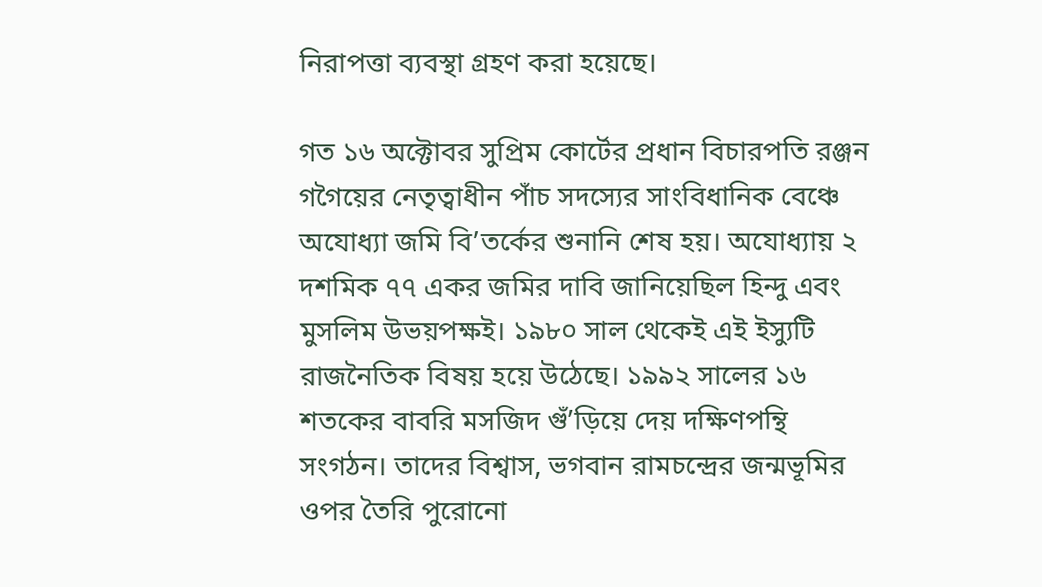নিরাপত্তা ব্যবস্থা গ্রহণ করা হয়েছে।

গত ১৬ অক্টোবর সুপ্রিম কোর্টের প্রধান বিচারপতি রঞ্জন গগৈয়ের নেতৃত্বাধীন পাঁচ সদস্যের সাংবিধানিক বেঞ্চে অযোধ্যা জমি বি’তর্কের শুনানি শেষ হয়। অযোধ্যায় ২ দশমিক ৭৭ একর জমির দাবি জানিয়েছিল হিন্দু এবং মুসলিম উভয়পক্ষই। ১৯৮০ সাল থেকেই এই ইস্যুটি রাজনৈতিক বিষয় হয়ে উঠেছে। ১৯৯২ সালের ১৬ শতকের বাবরি মসজিদ গুঁ’ড়িয়ে দেয় দক্ষিণপন্থি সংগঠন। তাদের বিশ্বাস, ভগবান রামচন্দ্রের জন্মভূমির ওপর তৈরি পুরোনো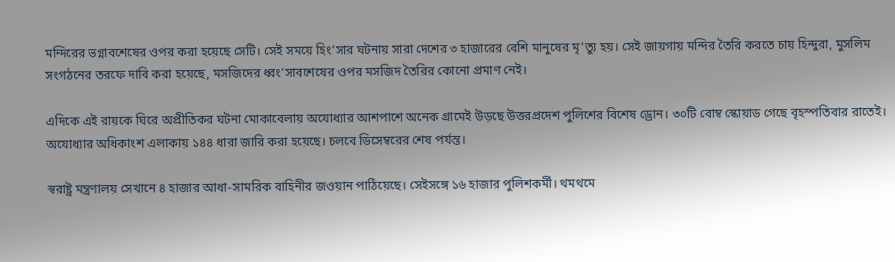মন্দিরের ভগ্নাবশেষের ওপর করা হয়েছে সেটি। সেই সময়ে হিং’সার ঘটনায় সারা দেশের ৩ হাজারের বেশি মানুষের মৃ’ত্যু হয়। সেই জায়গায় মন্দির তৈরি করতে চায় হিন্দুরা, মুসলিম সংগঠনের তরফে দাবি করা হয়েছে, মসজিদের ধ্বং’সাবশেষের ওপর মসজিদ তৈরির কোনো প্রমাণ নেই।

এদিকে এই রায়কে ঘিরে অপ্রীতিকর ঘটনা মোকাবেলায় অযোধ্যার আশপাশে অনেক গ্রামেই উড়ছে উত্তরপ্রদেশ পুলিশের বিশেষ ড্রোন। ৩০টি বোম্ব স্কোয়াড গেছে বৃহস্পতিবার রাতেই। অযোধ্যার অধিকাংশ এলাকায় ১৪৪ ধারা জারি করা হয়েছে। চলবে ডিসেম্বরের শেষ পর্যন্ত।

স্বরাষ্ট্র মন্ত্রণালয় সেখানে ৪ হাজার আধা-সামরিক বাহিনীর জওয়ান পাঠিয়েছে। সেইসঙ্গে ১৬ হাজার পুলিশকর্মী। থমথমে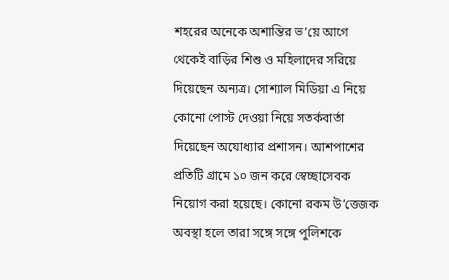শহরের অনেকে অশান্তির ভ’য়ে আগে থেকেই বাড়ির শিশু ও মহিলাদের সরিয়ে দিয়েছেন অন্যত্র। সোশ্যাল মিডিয়া এ নিয়ে কোনো পোস্ট দেওয়া নিয়ে সতর্কবার্তা দিয়েছেন অযোধ্যার প্রশাসন। আশপাশের প্রতিটি গ্রামে ১০ জন করে স্বেচ্ছাসেবক নিয়োগ করা হয়েছে। কোনো রকম উ’ত্তেজক অবস্থা হলে তারা সঙ্গে সঙ্গে পুলিশকে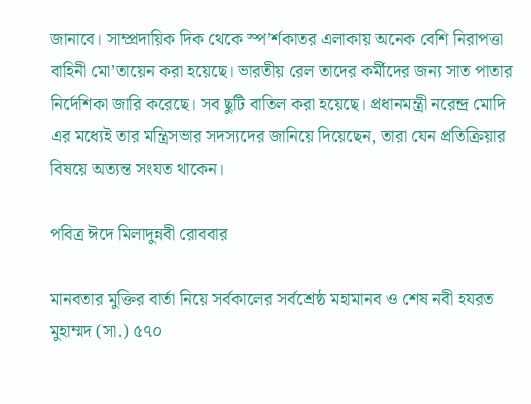জানাবে। সাম্প্রদায়িক দিক থেকে স্প’র্শকাতর এলাকায় অনেক বেশি নিরাপত্তা বাহিনী মো’তায়েন করা হয়েছে। ভারতীয় রেল তাদের কর্মীদের জন্য সাত পাতার নির্দেশিকা জারি করেছে। সব ছুটি বাতিল করা হয়েছে। প্রধানমন্ত্রী নরেন্দ্র মোদি এর মধ্যেই তার মন্ত্রিসভার সদস্যদের জানিয়ে দিয়েছেন, তারা যেন প্রতিক্রিয়ার বিষয়ে অত্যন্ত সংযত থাকেন।

পবিত্র ঈদে মিলাদুন্নবী রোববার

মানবতার মুক্তির বার্তা নিয়ে সর্বকালের সর্বশ্রেষ্ঠ মহামানব ও শেষ নবী হযরত মুহাম্মদ (সা.) ৫৭০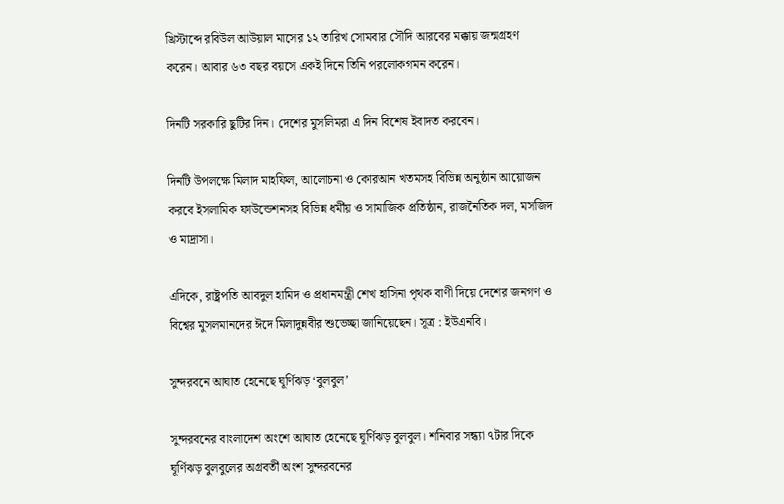খ্রিস্টাব্দে রবিউল আউয়াল মাসের ১২ তারিখ সোমবার সৌদি আরবের মক্কায় জন্মগ্রহণ করেন। আবার ৬৩ বছর বয়সে একই দিনে তিনি পরলোকগমন করেন।

দিনটি সরকারি ছুটির দিন। দেশের মুসলিমরা এ দিন বিশেষ ইবাদত করবেন।

দিনটি উপলক্ষে মিলাদ মাহফিল, আলোচনা ও কোরআন খতমসহ বিভিন্ন অনুষ্ঠান আয়োজন করবে ইসলামিক ফাউন্ডেশনসহ বিভিন্ন ধর্মীয় ও সামাজিক প্রতিষ্ঠান, রাজনৈতিক দল, মসজিদ ও মাদ্রাসা।

এদিকে, রাষ্ট্রপতি আবদুল হামিদ ও প্রধানমন্ত্রী শেখ হাসিনা পৃথক বাণী দিয়ে দেশের জনগণ ও বিশ্বের মুসলমানদের ঈদে মিলাদুন্নবীর শুভেচ্ছা জানিয়েছেন। সূত্র : ইউএনবি।

সুন্দরবনে আঘাত হেনেছে ঘূর্ণিঝড় ‘বুলবুল’

সুন্দরবনের বাংলাদেশ অংশে আঘাত হেনেছে ঘূর্ণিঝড় বুলবুল। শনিবার সন্ধ্যা ৭টার দিকে ঘূর্ণিঝড় বুলবুলের অগ্রবর্তী অংশ সুন্দরবনের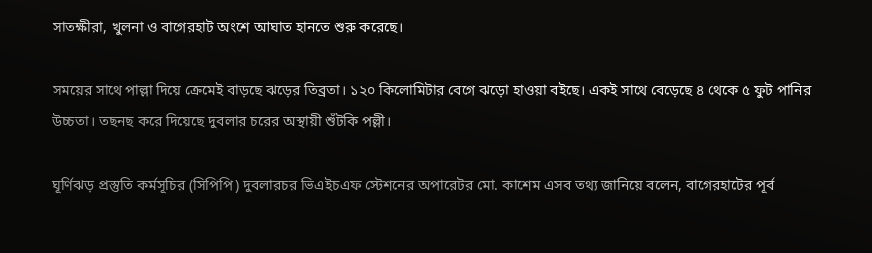সাতক্ষীরা, খুলনা ও বাগেরহাট অংশে আঘাত হানতে শুরু করেছে।

সময়ের সাথে পাল্লা দিয়ে ক্রেমেই বাড়ছে ঝড়ের তিব্রতা। ১২০ কিলোমিটার বেগে ঝড়ো হাওয়া বইছে। একই সাথে বেড়েছে ৪ থেকে ৫ ফুট পানির উচ্চতা। তছনছ করে দিয়েছে দুবলার চরের অস্থায়ী শুঁটকি পল্লী।

ঘূর্ণিঝড় প্রস্তুতি কর্মসূচির (সিপিপি) দুবলারচর ভিএইচএফ স্টেশনের অপারেটর মো. কাশেম এসব তথ্য জানিয়ে বলেন, বাগেরহাটের পূর্ব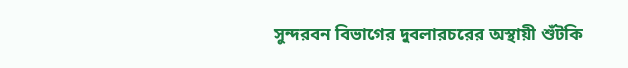সুন্দরবন বিভাগের দুবলারচরের অস্থায়ী শুঁটকি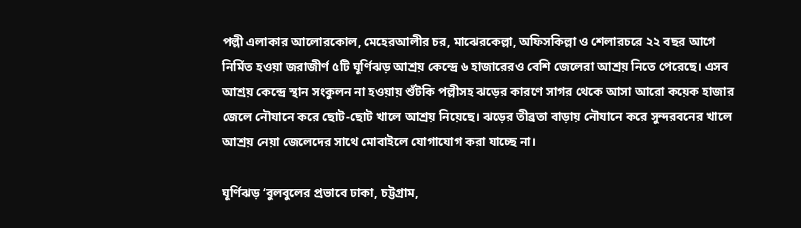পল্লী এলাকার আলোরকোল, মেহেরআলীর চর, মাঝেরকেল্লা, অফিসকিল্লা ও শেলারচরে ২২ বছর আগে নির্মিত হওয়া জরাজীর্ণ ৫টি ঘূর্ণিঝড় আশ্রয় কেন্দ্রে ৬ হাজারেরও বেশি জেলেরা আশ্রয় নিতে পেরেছে। এসব আশ্রয় কেন্দ্রে স্থান সংকুলন না হওয়ায় শুঁটকি পল্লীসহ ঝড়ের কারণে সাগর থেকে আসা আরো কয়েক হাজার জেলে নৌযানে করে ছোট-ছোট খালে আশ্রয় নিয়েছে। ঝড়ের তীব্রতা বাড়ায় নৌযানে করে সুন্দরবনের খালে আশ্রয় নেয়া জেলেদের সাথে মোবাইলে যোগাযোগ করা যাচ্ছে না।

ঘূর্ণিঝড় ‘বুলবুলের প্রভাবে ঢাকা, চট্টগ্রাম,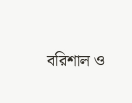বরিশাল ও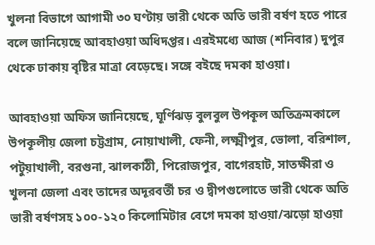খুলনা বিভাগে আগামী ৩০ ঘণ্টায় ভারী থেকে অতি ভারী বর্ষণ হতে পারে বলে জানিয়েছে আবহাওয়া অধিদপ্তর। এরইমধ্যে আজ (শনিবার) দুপুর থেকে ঢাকায় বৃষ্টির মাত্রা বেড়েছে। সঙ্গে বইছে দমকা হাওয়া।

আবহাওয়া অফিস জানিয়েছে, ঘূর্ণিঝড় বুলবুল উপকূল অতিক্রমকালে উপকূলীয় জেলা চট্টগ্রাম, নোয়াখালী, ফেনী, লক্ষ্মীপুর, ভোলা, বরিশাল, পটুয়াখালী, বরগুনা, ঝালকাঠী, পিরোজপুর, বাগেরহাট, সাতক্ষীরা ও খুলনা জেলা এবং তাদের অদূরবর্তী চর ও দ্বীপগুলোতে ভারী থেকে অতি ভারী বর্ষণসহ ১০০-১২০ কিলোমিটার বেগে দমকা হাওয়া/ঝড়ো হাওয়া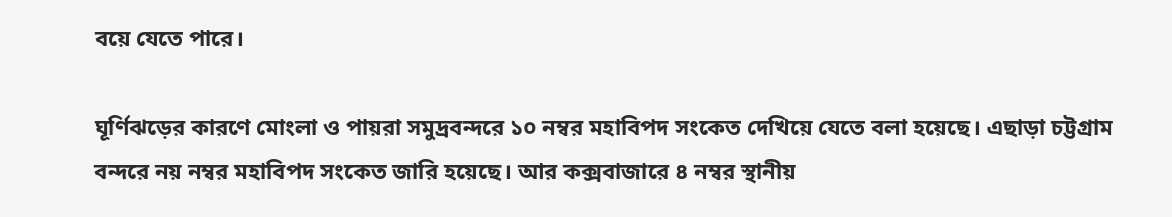বয়ে যেতে পারে।

ঘূর্ণিঝড়ের কারণে মোংলা ও পায়রা সমুদ্রবন্দরে ১০ নম্বর মহাবিপদ সংকেত দেখিয়ে যেতে বলা হয়েছে। এছাড়া চট্টগ্রাম বন্দরে নয় নম্বর মহাবিপদ সংকেত জারি হয়েছে। আর কক্সবাজারে ৪ নম্বর স্থানীয়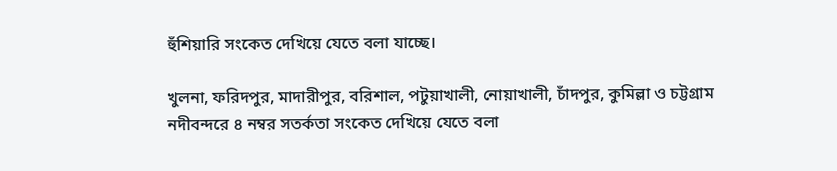হুঁশিয়ারি সংকেত দেখিয়ে যেতে বলা যাচ্ছে।

খুলনা, ফরিদপুর, মাদারীপুর, বরিশাল, পটুয়াখালী, নোয়াখালী, চাঁদপুর, কুমিল্লা ও চট্টগ্রাম নদীবন্দরে ৪ নম্বর সতর্কতা সংকেত দেখিয়ে যেতে বলা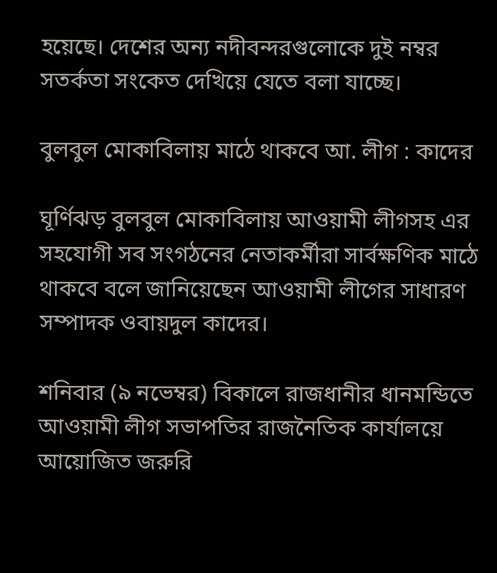হয়েছে। দেশের অন্য নদীবন্দরগুলোকে দুই নম্বর সতর্কতা সংকেত দেখিয়ে যেতে বলা যাচ্ছে।

বুলবুল মোকাবিলায় মাঠে থাকবে আ. লীগ : কাদের

ঘূর্ণিঝড় বুলবুল মোকাবিলায় আওয়ামী লীগসহ এর সহযোগী সব সংগঠনের নেতাকর্মীরা সার্বক্ষণিক মাঠে থাকবে বলে জানিয়েছেন আওয়ামী লীগের সাধারণ সম্পাদক ওবায়দুল কাদের।

শনিবার (৯ নভেম্বর) বিকালে রাজধানীর ধানমন্ডিতে আওয়ামী লীগ সভাপতির রাজনৈতিক কার্যালয়ে আয়োজিত জরুরি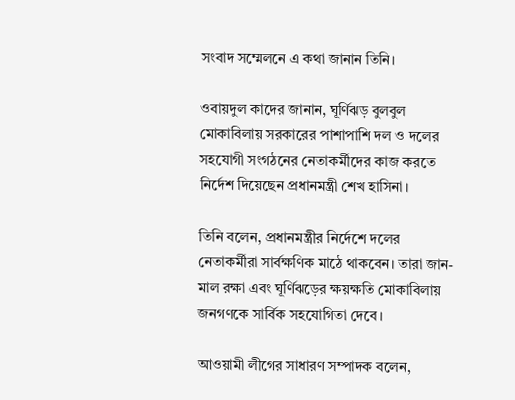সংবাদ সম্মেলনে এ কথা জানান তিনি।

ওবায়দুল কাদের জানান, ঘূর্ণিঝড় বুলবুল মোকাবিলায় সরকারের পাশাপাশি দল ও দলের সহযোগী সংগঠনের নেতাকর্মীদের কাজ করতে নির্দেশ দিয়েছেন প্রধানমন্ত্রী শেখ হাসিনা।

তিনি বলেন, প্রধানমন্ত্রীর নির্দেশে দলের নেতাকর্মীরা সার্বক্ষণিক মাঠে থাকবেন। তারা জান-মাল রক্ষা এবং ঘূর্ণিঝড়ের ক্ষয়ক্ষতি মোকাবিলায় জনগণকে সার্বিক সহযোগিতা দেবে।

আওয়ামী লীগের সাধারণ সম্পাদক বলেন,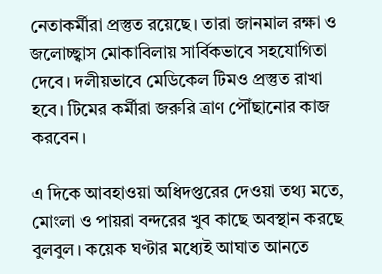নেতাকর্মীরা প্রস্তুত রয়েছে। তারা জানমাল রক্ষা ও জলোচ্ছ্বাস মোকাবিলায় সার্বিকভাবে সহযোগিতা দেবে। দলীয়ভাবে মেডিকেল টিমও প্রস্তুত রাখা হবে। টিমের কর্মীরা জরুরি ত্রাণ পৌঁছানোর কাজ করবেন।

এ দিকে আবহাওয়া অধিদপ্তরের দেওয়া তথ্য মতে, মোংলা ও পায়রা বন্দরের খুব কাছে অবস্থান করছে বুলবুল। কয়েক ঘণ্টার মধ্যেই আঘাত আনতে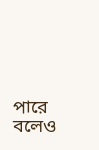পারে বলেও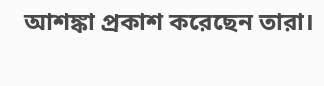আশঙ্কা প্রকাশ করেছেন তারা।